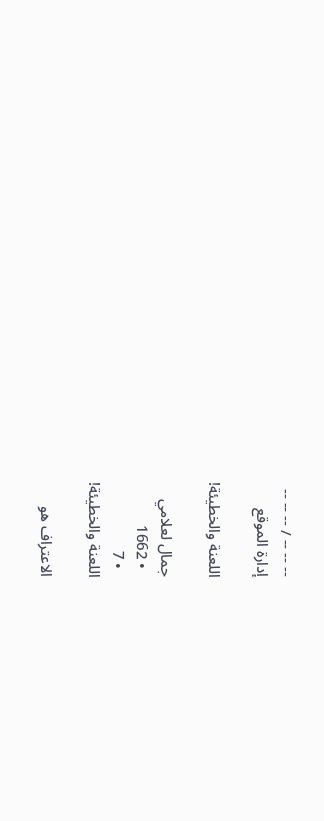-- -- -- / -- -- --
إدارة الموقع

اللعنة والخطيئة!

جمال لعلامي
  • 1662
  • 7
اللعنة والخطيئة!

الاعتراف هو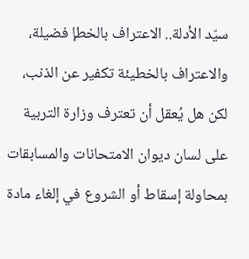سيّد الأدلة.. الاعتراف بالخطإ فضيلة، والاعتراف بالخطيئة تكفير عن الذنب، لكن هل يُعقل أن تعترف وزارة التربية على لسان ديوان الامتحانات والمسابقات بمحاولة إسقاط أو الشروع في إلغاء مادة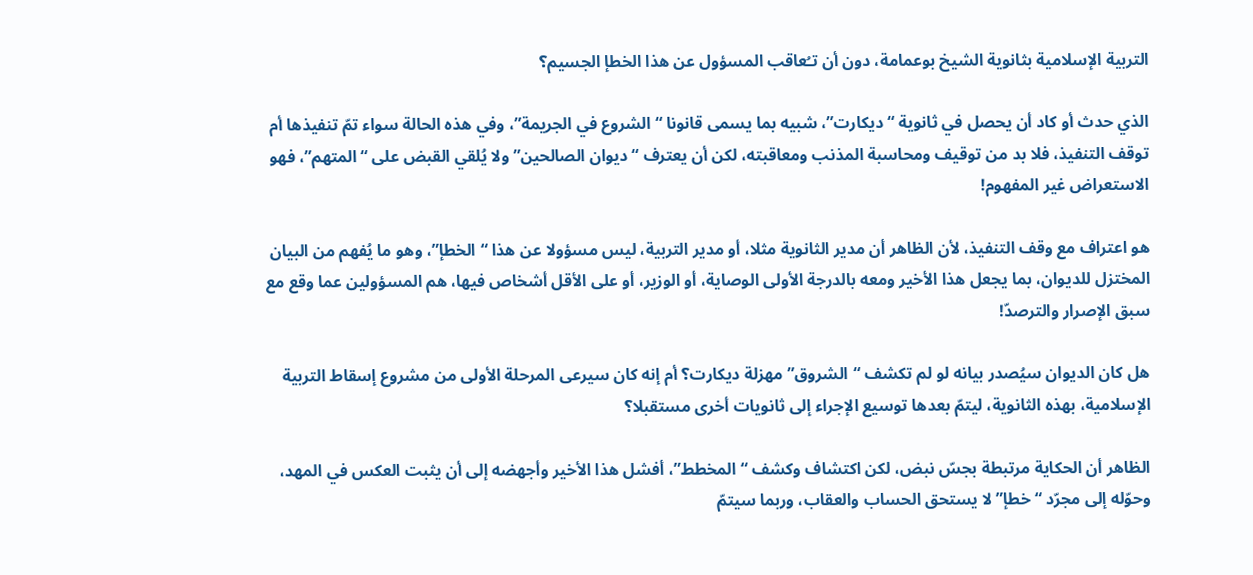التربية الإسلامية بثانوية الشيخ بوعمامة، دون أن تـُعاقب المسؤول عن هذا الخطإ الجسيم؟

الذي حدث أو كاد أن يحصل في ثانوية “ديكارت”، شبيه بما يسمى قانونا “الشروع في الجريمة”، وفي هذه الحالة سواء تمّ تنفيذها أم توقف التنفيذ، فلا بد من توقيف ومحاسبة المذنب ومعاقبته، لكن أن يعترف “ديوان الصالحين” ولا يُلقي القبض على “المتهم”، فهو الاستعراض غير المفهوم!

هو اعتراف مع وقف التنفيذ، لأن الظاهر أن مدير الثانوية مثلا، أو مدير التربية، ليس مسؤولا عن هذا “الخطإ”، وهو ما يُفهم من البيان المختزل للديوان، بما يجعل هذا الأخير ومعه بالدرجة الأولى الوصاية، أو الوزير، أو على الأقل أشخاص فيها، هم المسؤولين عما وقع مع سبق الإصرار والترصدّ!

هل كان الديوان سيُصدر بيانه لو لم تكشف “الشروق” مهزلة ديكارت؟ أم إنه كان سيرعى المرحلة الأولى من مشروع إسقاط التربية الإسلامية، بهذه الثانوية، ليتمّ بعدها توسيع الإجراء إلى ثانويات أخرى مستقبلا؟

الظاهر أن الحكاية مرتبطة بجسّ نبض، لكن اكتشاف وكشف “المخطط”، أفشل هذا الأخير وأجهضه إلى أن يثبت العكس في المهد، وحوّله إلى مجرّد “خطإ” لا يستحق الحساب والعقاب، وربما سيتمّ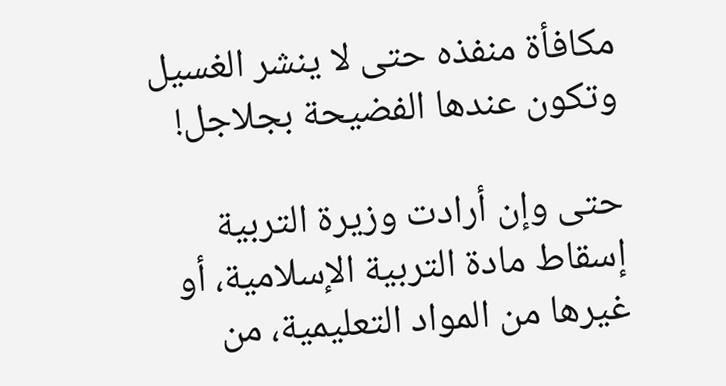مكافأة منفذه حتى لا ينشر الغسيل وتكون عندها الفضيحة بجلاجل!

حتى وإن أرادت وزيرة التربية إسقاط مادة التربية الإسلامية، أو غيرها من المواد التعليمية، من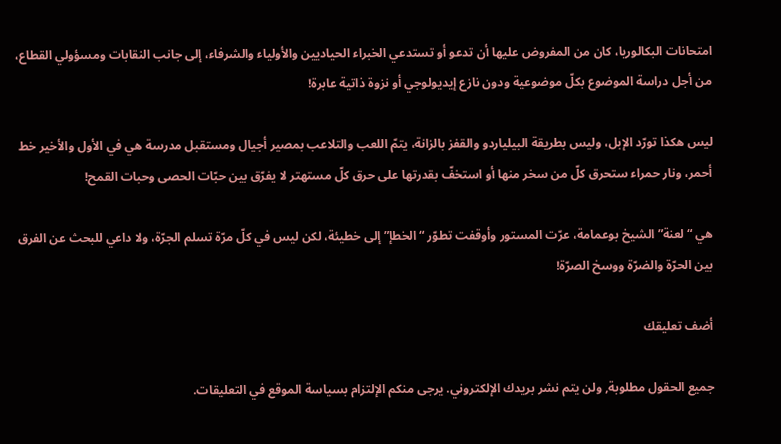امتحانات البكالوريا، كان من المفروض عليها أن تدعو أو تستدعي الخبراء الحياديين والأولياء والشرفاء، إلى جانب النقابات ومسؤولي القطاع، من أجل دراسة الموضوع بكلّ موضوعية ودون نازع إيديولوجي أو نزوة ذاتية عابرة!

ليس هكذا تورّد الإبل، وليس بطريقة البيلياردو والقفز بالزانة، يتمّ اللعب والتلاعب بمصير أجيال ومستقبل مدرسة هي في الأول والأخير خط أحمر، ونار حمراء ستحرق كلّ من سخر منها أو استخفّ بقدرتها على حرق كلّ مستهتر لا يفرّق بين حبّات الحصى وحبات القمح!

هي “لعنة” الشيخ بوعمامة، عرّت المستور وأوقفت تطوّر “الخطإ” إلى خطيئة، لكن ليس في كلّ مرّة تسلم الجرّة، ولا داعي للبحث عن الفرق بين الحرّة والضرّة ووسخ الصرّة!

أضف تعليقك

جميع الحقول مطلوبة, ولن يتم نشر بريدك الإلكتروني. يرجى منكم الإلتزام بسياسة الموقع في التعليقات.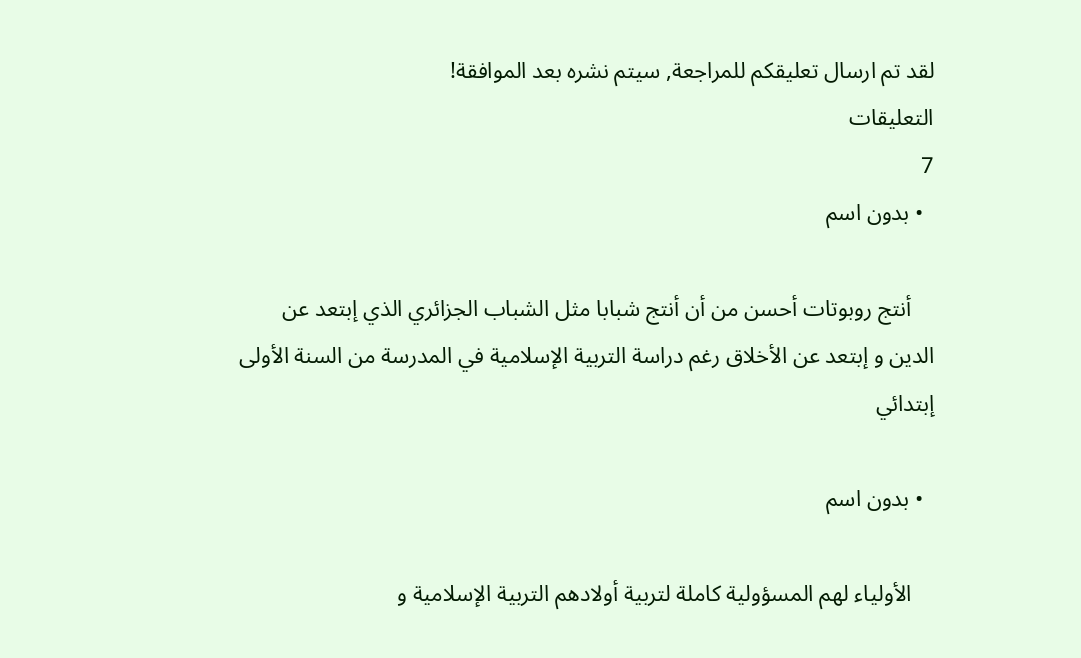لقد تم ارسال تعليقكم للمراجعة, سيتم نشره بعد الموافقة!
التعليقات
7
  • بدون اسم

    أنتج روبوتات أحسن من أن أنتج شبابا مثل الشباب الجزائري الذي إبتعد عن الدين و إبتعد عن الأخلاق رغم دراسة التربية الإسلامية في المدرسة من السنة الأولى إبتدائي

  • بدون اسم

    الأولياء لهم المسؤولية كاملة لتربية أولادهم التربية الإسلامية و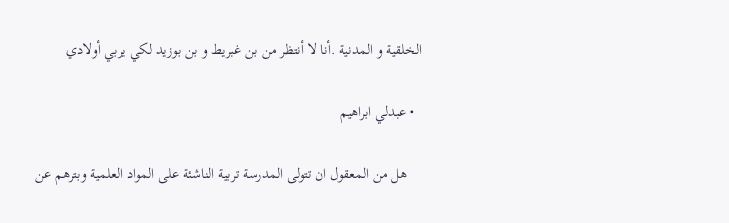الخلقية و المدنية .أنا لا أنتظر من بن غبريط و بن بوزيد لكي يربي أولادي

  • عبدلي ابراهيم

    هل من المعقول ان تتولى المدرسة تربية الناشئة على المواد العلمية وبترهم عن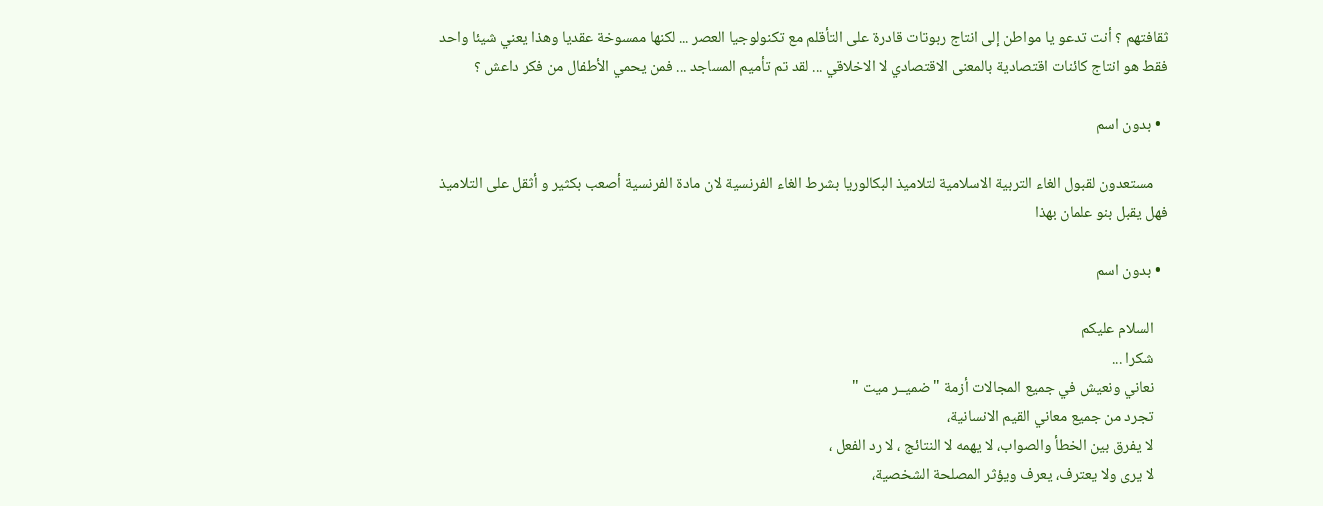ثقافتهم ؟ أنت تدعو يا مواطن إلى انتاج ربوتات قادرة على التأقلم مع تكنولوجيا العصر ... لكنها ممسوخة عقديا وهذا يعني شيئا واحد فقط هو انتاج كائنات اقتصادية بالمعنى الاقتصادي لا الاخلاقي ... لقد تم تأميم المساجد ... فمن يحمي الأطفال من فكر داعش ؟

  • بدون اسم

    مستعدون لقبول الغاء التربية الاسلامية لتلاميذ البكالوريا بشرط الغاء الفرنسية لان مادة الفرنسية أصعب بكثير و أثقل على التلاميذ فهل يقبل بنو علمان بهذا

  • بدون اسم

    السلام عليكم
    شكرا ...
    نعاني ونعيش في جميع المجالات أزمة "ضميــر ميت "
    تجرد من جميع معاني القيم الانسانية،
    لا يفرق بين الخطأ والصواب، لا يهمه لا النتائج ، لا رد الفعل ،
    لا يرى ولا يعترف، يعرف ويؤثر المصلحة الشخصية،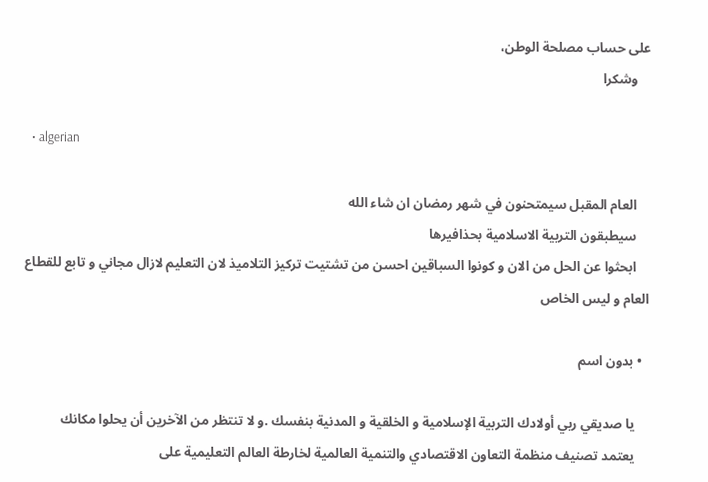على حساب مصلحة الوطن،
    وشكرا

  • algerian

    العام المقبل سيمتحنون في شهر رمضان ان شاء الله
    سيطبقون التربية الاسلامية بحذافيرها
    ابحثوا عن الحل من الان و كونوا السباقين احسن من تشتيت تركيز التلاميذ لان التعليم لازال مجاني و تابع للقطاع العام و ليس الخاص

  • بدون اسم

    يا صديقي ربي أولادك التربية الإسلامية و الخلقية و المدنية بنفسك .و لا تنتظر من الآخرين أن يحلوا مكانك
    يعتمد تصنيف منظمة التعاون الاقتصادي والتنمية العالمية لخارطة العالم التعليمية على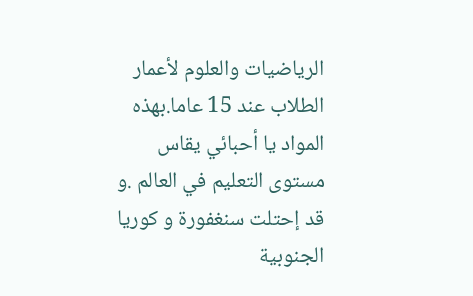الرياضيات والعلوم لأعمار الطلاب عند 15 عاما.بهذه المواد يا أحبائي يقاس مستوى التعليم في العالم .و قد إحتلت سنغفورة و كوريا الجنوبية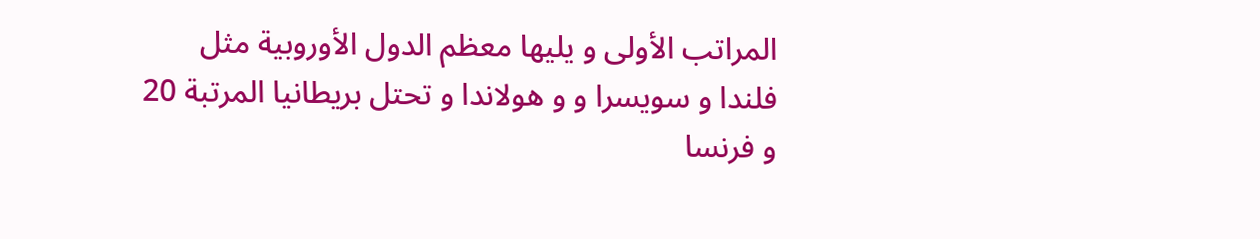المراتب الأولى و يليها معظم الدول الأوروبية مثل فلندا و سويسرا و و هولاندا و تحتل بريطانيا المرتبة 20 و فرنسا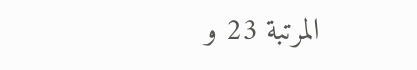المرتبة 23 و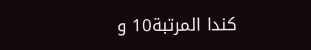كندا المرتبة10 و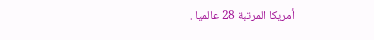أمريكا المرتبة 28 عالميا .